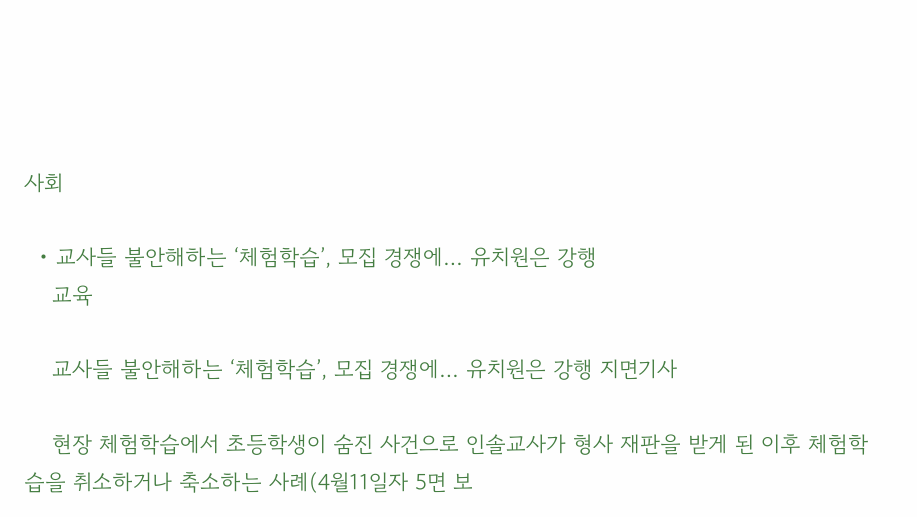사회

  • 교사들 불안해하는 ‘체험학습’, 모집 경쟁에… 유치원은 강행
    교육

    교사들 불안해하는 ‘체험학습’, 모집 경쟁에… 유치원은 강행 지면기사

    현장 체험학습에서 초등학생이 숨진 사건으로 인솔교사가 형사 재판을 받게 된 이후 체험학습을 취소하거나 축소하는 사례(4월11일자 5면 보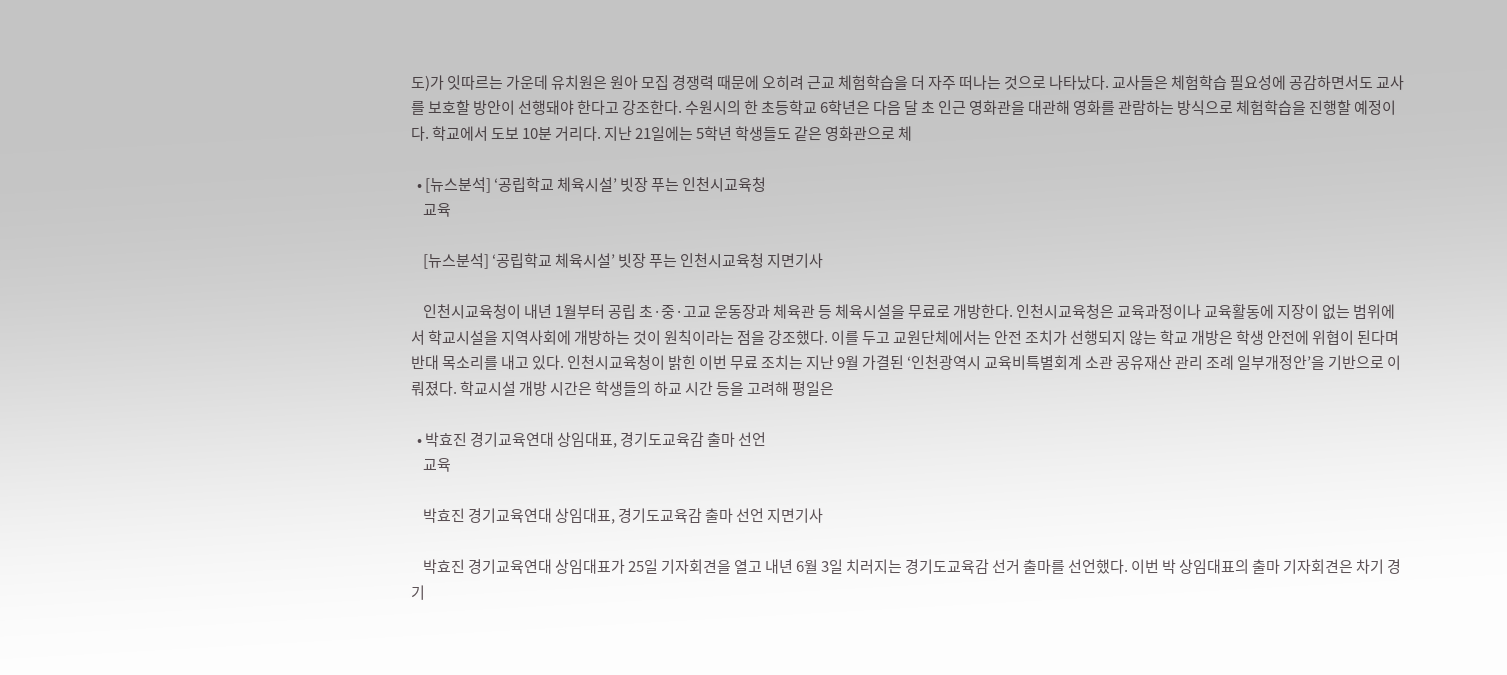도)가 잇따르는 가운데 유치원은 원아 모집 경쟁력 때문에 오히려 근교 체험학습을 더 자주 떠나는 것으로 나타났다. 교사들은 체험학습 필요성에 공감하면서도 교사를 보호할 방안이 선행돼야 한다고 강조한다. 수원시의 한 초등학교 6학년은 다음 달 초 인근 영화관을 대관해 영화를 관람하는 방식으로 체험학습을 진행할 예정이다. 학교에서 도보 10분 거리다. 지난 21일에는 5학년 학생들도 같은 영화관으로 체

  • [뉴스분석] ‘공립학교 체육시설’ 빗장 푸는 인천시교육청
    교육

    [뉴스분석] ‘공립학교 체육시설’ 빗장 푸는 인천시교육청 지면기사

    인천시교육청이 내년 1월부터 공립 초·중·고교 운동장과 체육관 등 체육시설을 무료로 개방한다. 인천시교육청은 교육과정이나 교육활동에 지장이 없는 범위에서 학교시설을 지역사회에 개방하는 것이 원칙이라는 점을 강조했다. 이를 두고 교원단체에서는 안전 조치가 선행되지 않는 학교 개방은 학생 안전에 위협이 된다며 반대 목소리를 내고 있다. 인천시교육청이 밝힌 이번 무료 조치는 지난 9월 가결된 ‘인천광역시 교육비특별회계 소관 공유재산 관리 조례 일부개정안’을 기반으로 이뤄졌다. 학교시설 개방 시간은 학생들의 하교 시간 등을 고려해 평일은

  • 박효진 경기교육연대 상임대표, 경기도교육감 출마 선언
    교육

    박효진 경기교육연대 상임대표, 경기도교육감 출마 선언 지면기사

    박효진 경기교육연대 상임대표가 25일 기자회견을 열고 내년 6월 3일 치러지는 경기도교육감 선거 출마를 선언했다. 이번 박 상임대표의 출마 기자회견은 차기 경기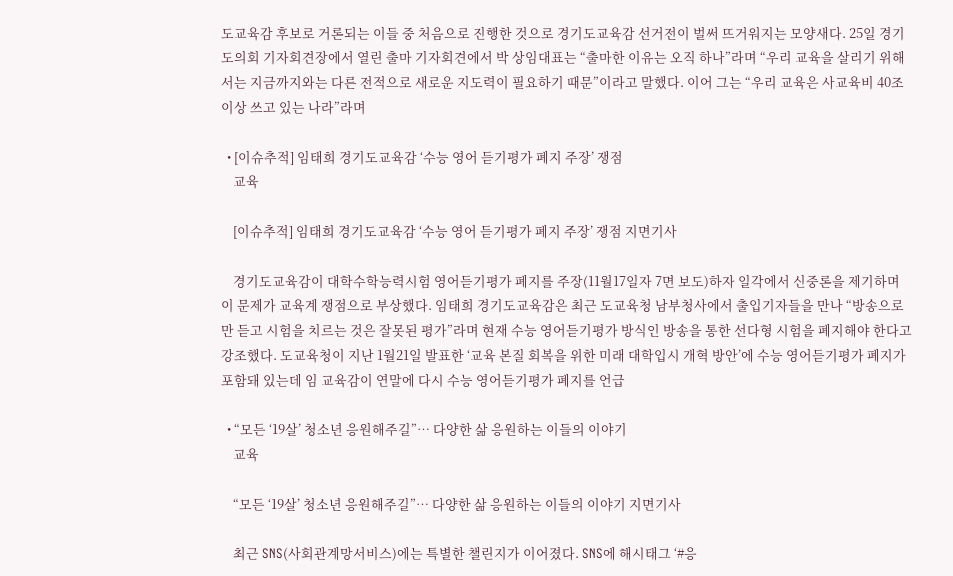도교육감 후보로 거론되는 이들 중 처음으로 진행한 것으로 경기도교육감 선거전이 벌써 뜨거워지는 모양새다. 25일 경기도의회 기자회견장에서 열린 출마 기자회견에서 박 상임대표는 “출마한 이유는 오직 하나”라며 “우리 교육을 살리기 위해서는 지금까지와는 다른 전적으로 새로운 지도력이 필요하기 때문”이라고 말했다. 이어 그는 “우리 교육은 사교육비 40조 이상 쓰고 있는 나라”라며

  • [이슈추적] 임태희 경기도교육감 ‘수능 영어 듣기평가 폐지 주장’ 쟁점
    교육

    [이슈추적] 임태희 경기도교육감 ‘수능 영어 듣기평가 폐지 주장’ 쟁점 지면기사

    경기도교육감이 대학수학능력시험 영어듣기평가 폐지를 주장(11월17일자 7면 보도)하자 일각에서 신중론을 제기하며 이 문제가 교육계 쟁점으로 부상했다. 임태희 경기도교육감은 최근 도교육청 남부청사에서 출입기자들을 만나 “방송으로만 듣고 시험을 치르는 것은 잘못된 평가”라며 현재 수능 영어듣기평가 방식인 방송을 통한 선다형 시험을 폐지해야 한다고 강조했다. 도교육청이 지난 1월21일 발표한 ‘교육 본질 회복을 위한 미래 대학입시 개혁 방안’에 수능 영어듣기평가 폐지가 포함돼 있는데 임 교육감이 연말에 다시 수능 영어듣기평가 폐지를 언급

  • “모든 ‘19살’ 청소년 응원해주길”… 다양한 삶 응원하는 이들의 이야기
    교육

    “모든 ‘19살’ 청소년 응원해주길”… 다양한 삶 응원하는 이들의 이야기 지면기사

    최근 SNS(사회관계망서비스)에는 특별한 챌린지가 이어졌다. SNS에 해시태그 ‘#응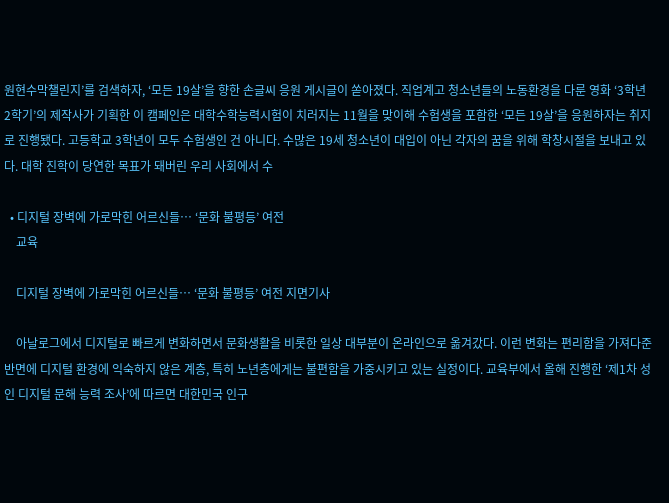원현수막챌린지’를 검색하자, ‘모든 19살’을 향한 손글씨 응원 게시글이 쏟아졌다. 직업계고 청소년들의 노동환경을 다룬 영화 ‘3학년 2학기’의 제작사가 기획한 이 캠페인은 대학수학능력시험이 치러지는 11월을 맞이해 수험생을 포함한 ‘모든 19살’을 응원하자는 취지로 진행됐다. 고등학교 3학년이 모두 수험생인 건 아니다. 수많은 19세 청소년이 대입이 아닌 각자의 꿈을 위해 학창시절을 보내고 있다. 대학 진학이 당연한 목표가 돼버린 우리 사회에서 수

  • 디지털 장벽에 가로막힌 어르신들… ‘문화 불평등’ 여전
    교육

    디지털 장벽에 가로막힌 어르신들… ‘문화 불평등’ 여전 지면기사

    아날로그에서 디지털로 빠르게 변화하면서 문화생활을 비롯한 일상 대부분이 온라인으로 옮겨갔다. 이런 변화는 편리함을 가져다준 반면에 디지털 환경에 익숙하지 않은 계층, 특히 노년층에게는 불편함을 가중시키고 있는 실정이다. 교육부에서 올해 진행한 ‘제1차 성인 디지털 문해 능력 조사’에 따르면 대한민국 인구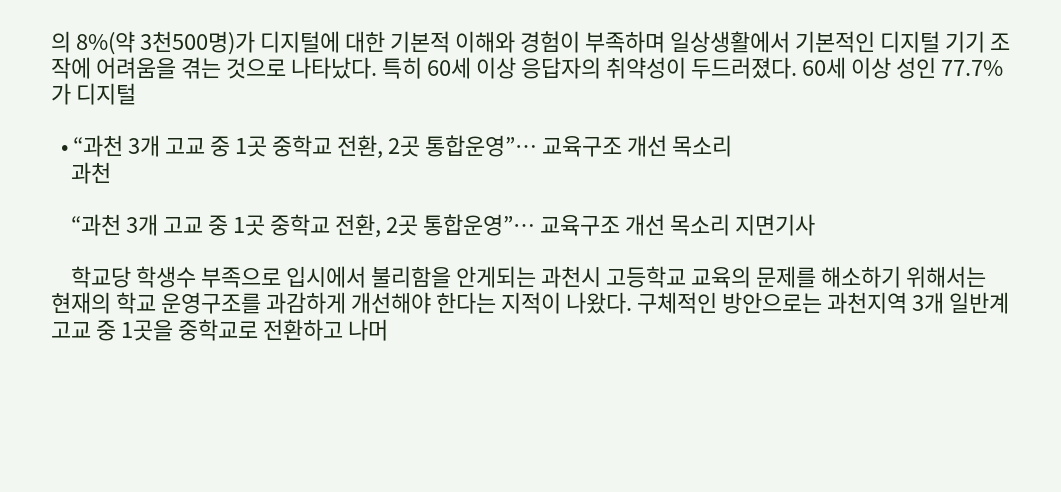의 8%(약 3천500명)가 디지털에 대한 기본적 이해와 경험이 부족하며 일상생활에서 기본적인 디지털 기기 조작에 어려움을 겪는 것으로 나타났다. 특히 60세 이상 응답자의 취약성이 두드러졌다. 60세 이상 성인 77.7%가 디지털

  • “과천 3개 고교 중 1곳 중학교 전환, 2곳 통합운영”… 교육구조 개선 목소리
    과천

    “과천 3개 고교 중 1곳 중학교 전환, 2곳 통합운영”… 교육구조 개선 목소리 지면기사

    학교당 학생수 부족으로 입시에서 불리함을 안게되는 과천시 고등학교 교육의 문제를 해소하기 위해서는 현재의 학교 운영구조를 과감하게 개선해야 한다는 지적이 나왔다. 구체적인 방안으로는 과천지역 3개 일반계 고교 중 1곳을 중학교로 전환하고 나머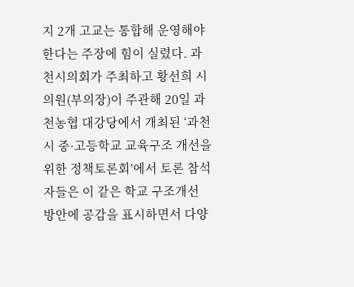지 2개 고교는 통합해 운영해야 한다는 주장에 힘이 실렸다. 과천시의회가 주최하고 황선희 시의원(부의장)이 주관해 20일 과천농협 대강당에서 개최된 ‘과천시 중·고등학교 교육구조 개선을 위한 정책토론회’에서 토론 참석자들은 이 같은 학교 구조개선 방안에 공감을 표시하면서 다양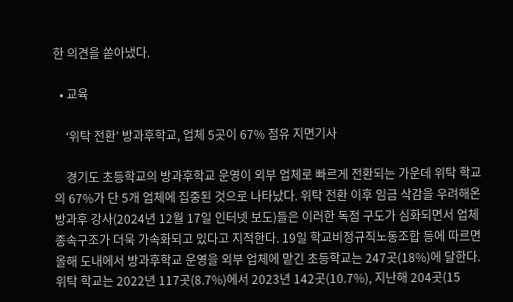한 의견을 쏟아냈다.

  • 교육

    ‘위탁 전환’ 방과후학교, 업체 5곳이 67% 점유 지면기사

    경기도 초등학교의 방과후학교 운영이 외부 업체로 빠르게 전환되는 가운데 위탁 학교의 67%가 단 5개 업체에 집중된 것으로 나타났다. 위탁 전환 이후 임금 삭감을 우려해온 방과후 강사(2024년 12월 17일 인터넷 보도)들은 이러한 독점 구도가 심화되면서 업체 종속구조가 더욱 가속화되고 있다고 지적한다. 19일 학교비정규직노동조합 등에 따르면 올해 도내에서 방과후학교 운영을 외부 업체에 맡긴 초등학교는 247곳(18%)에 달한다. 위탁 학교는 2022년 117곳(8.7%)에서 2023년 142곳(10.7%), 지난해 204곳(15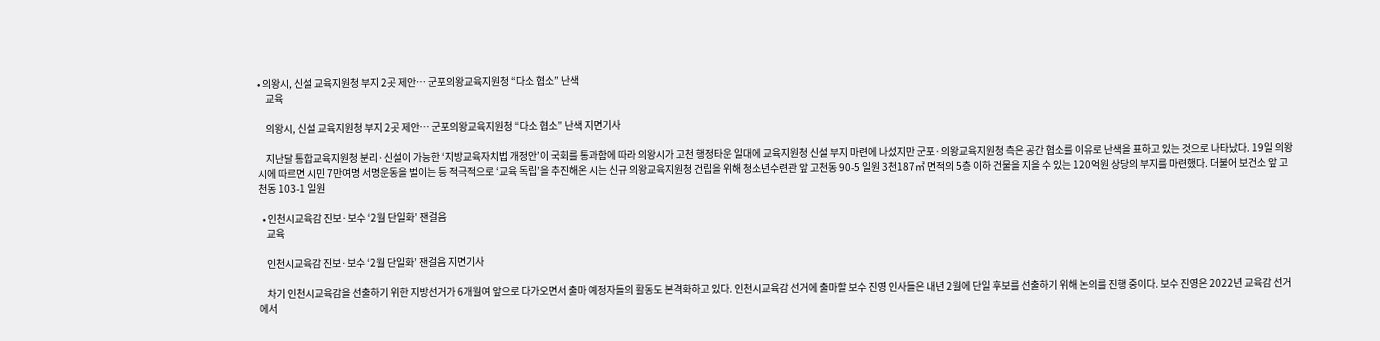• 의왕시, 신설 교육지원청 부지 2곳 제안… 군포의왕교육지원청 “다소 협소” 난색
    교육

    의왕시, 신설 교육지원청 부지 2곳 제안… 군포의왕교육지원청 “다소 협소” 난색 지면기사

    지난달 통합교육지원청 분리·신설이 가능한 ‘지방교육자치법 개정안’이 국회를 통과함에 따라 의왕시가 고천 행정타운 일대에 교육지원청 신설 부지 마련에 나섰지만 군포·의왕교육지원청 측은 공간 협소를 이유로 난색을 표하고 있는 것으로 나타났다. 19일 의왕시에 따르면 시민 7만여명 서명운동을 벌이는 등 적극적으로 ‘교육 독립’을 추진해온 시는 신규 의왕교육지원청 건립을 위해 청소년수련관 앞 고천동 90-5 일원 3천187㎡ 면적의 5층 이하 건물을 지을 수 있는 120억원 상당의 부지를 마련했다. 더불어 보건소 앞 고천동 103-1 일원

  • 인천시교육감 진보·보수 ‘2월 단일화’ 잰걸음
    교육

    인천시교육감 진보·보수 ‘2월 단일화’ 잰걸음 지면기사

    차기 인천시교육감을 선출하기 위한 지방선거가 6개월여 앞으로 다가오면서 출마 예정자들의 활동도 본격화하고 있다. 인천시교육감 선거에 출마할 보수 진영 인사들은 내년 2월에 단일 후보를 선출하기 위해 논의를 진행 중이다. 보수 진영은 2022년 교육감 선거에서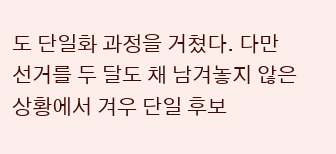도 단일화 과정을 거쳤다. 다만 선거를 두 달도 채 남겨놓지 않은 상황에서 겨우 단일 후보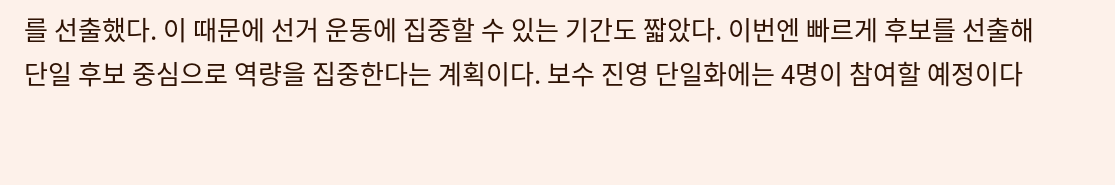를 선출했다. 이 때문에 선거 운동에 집중할 수 있는 기간도 짧았다. 이번엔 빠르게 후보를 선출해 단일 후보 중심으로 역량을 집중한다는 계획이다. 보수 진영 단일화에는 4명이 참여할 예정이다